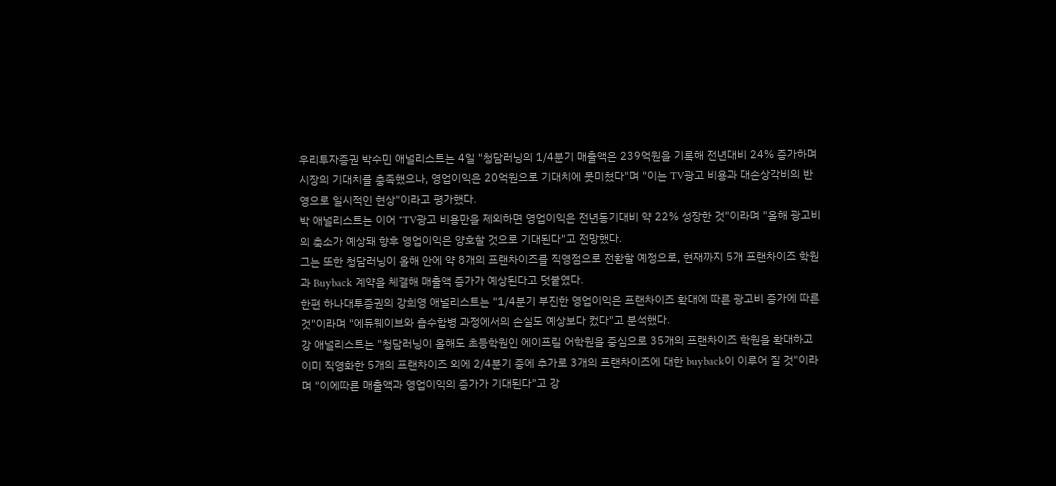우리투자증권 박수민 애널리스트는 4일 "청담러닝의 1/4분기 매출액은 239억원을 기록해 전년대비 24% 증가하며 시장의 기대치를 충족했으나, 영업이익은 20억원으로 기대치에 못미쳤다"며 "이는 TV광고 비용과 대손상각비의 반영으로 일시적인 현상"이라고 평가했다.
박 애널리스트는 이어 "TV광고 비용만을 제외하면 영업이익은 전년동기대비 약 22% 성장한 것"이라며 "올해 광고비의 축소가 예상돼 향후 영업이익은 양호할 것으로 기대된다"고 전망했다.
그는 또한 청담러닝이 올해 안에 약 8개의 프랜차이즈를 직영점으로 전환할 예정으로, 현재까지 5개 프랜차이즈 학원과 Buyback 계약을 체결해 매출액 증가가 예상된다고 덧붙였다.
한편 하나대투증권의 강희영 애널리스트는 "1/4분기 부진한 영업이익은 프랜차이즈 확대에 따른 광고비 증가에 따른 것"이라며 "에듀웨이브와 흡수합병 과정에서의 손실도 예상보다 컸다"고 분석했다.
강 애널리스트는 "청담러닝이 올해도 초등학원인 에이프릴 어학원을 중심으로 35개의 프랜차이즈 학원을 확대하고 이미 직영화한 5개의 프랜차이즈 외에 2/4분기 중에 추가로 3개의 프랜차이즈에 대한 buyback이 이루어 질 것"이라며 "이에따른 매출액과 영업이익의 증가가 기대된다"고 강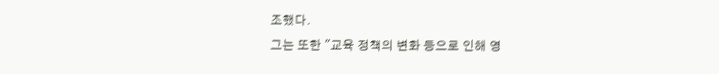조했다.
그는 또한 "교육 정책의 변화 등으로 인해 영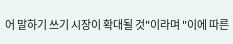어 말하기 쓰기 시장이 확대될 것"이라며 "이에 따른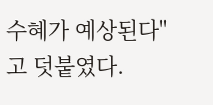수혜가 예상된다"고 덧붙였다.